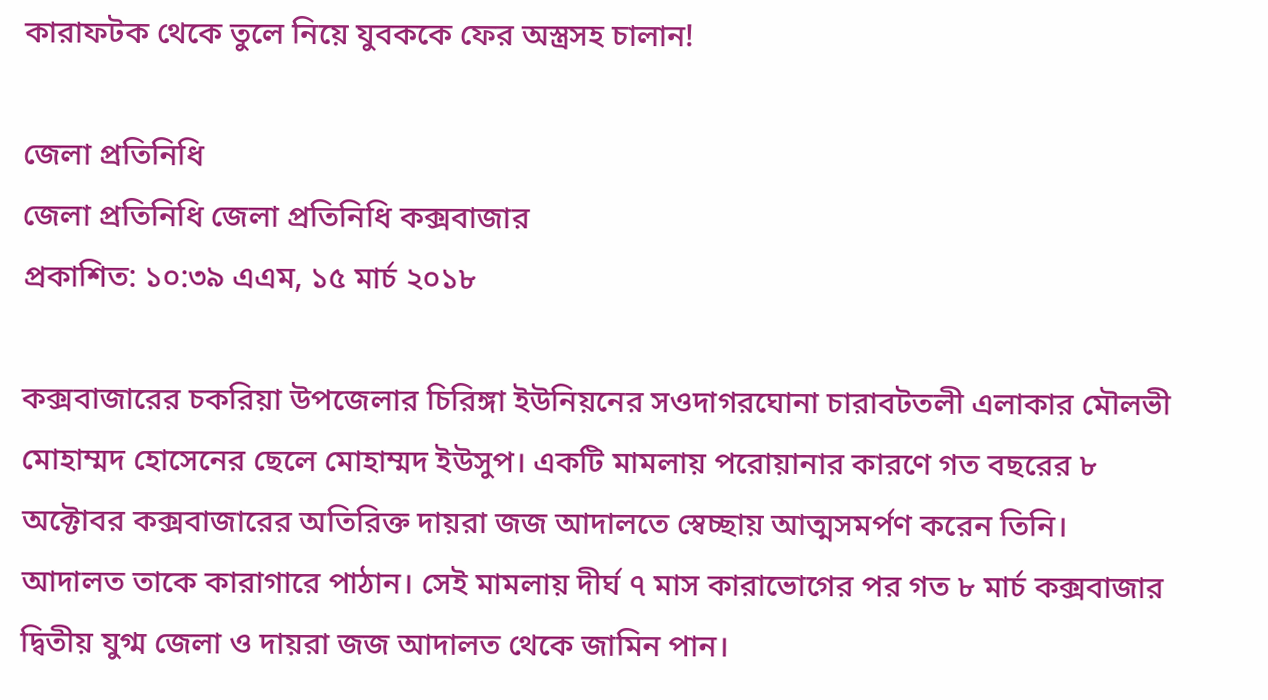কারাফটক থেকে তুলে নিয়ে যুবককে ফের অস্ত্রসহ চালান!

জেলা প্রতিনিধি
জেলা প্রতিনিধি জেলা প্রতিনিধি কক্সবাজার
প্রকাশিত: ১০:৩৯ এএম, ১৫ মার্চ ২০১৮

কক্সবাজারের চকরিয়া উপজেলার চিরিঙ্গা ইউনিয়নের সওদাগরঘোনা চারাবটতলী এলাকার মৌলভী মোহাম্মদ হোসেনের ছেলে মোহাম্মদ ইউসুপ। একটি মামলায় পরোয়ানার কারণে গত বছরের ৮ অক্টোবর কক্সবাজারের অতিরিক্ত দায়রা জজ আদালতে স্বেচ্ছায় আত্মসমর্পণ করেন তিনি। আদালত তাকে কারাগারে পাঠান। সেই মামলায় দীর্ঘ ৭ মাস কারাভোগের পর গত ৮ মার্চ কক্সবাজার দ্বিতীয় যুগ্ম জেলা ও দায়রা জজ আদালত থেকে জামিন পান।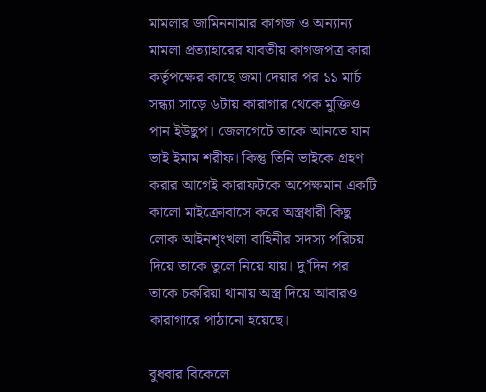মামলার জামিননামার কাগজ ও অন্যান্য মামলা প্রত্যাহারের যাবতীয় কাগজপত্র কারা কর্তৃপক্ষের কাছে জমা দেয়ার পর ১১ মার্চ সন্ধ্যা সাড়ে ৬টায় কারাগার থেকে মুক্তিও পান ইউছুপ। জেলগেটে তাকে আনতে যান ভাই ইমাম শরীফ। কিন্তু তিনি ভাইকে গ্রহণ করার আগেই কারাফটকে অপেক্ষমান একটি কালো মাইক্রোবাসে করে অস্ত্রধারী কিছু লোক আইনশৃংখলা বাহিনীর সদস্য পরিচয় দিয়ে তাকে তুলে নিয়ে যায়। দু’দিন পর তাকে চকরিয়া থানায় অস্ত্র দিয়ে আবারও কারাগারে পাঠানো হয়েছে।

বুধবার বিকেলে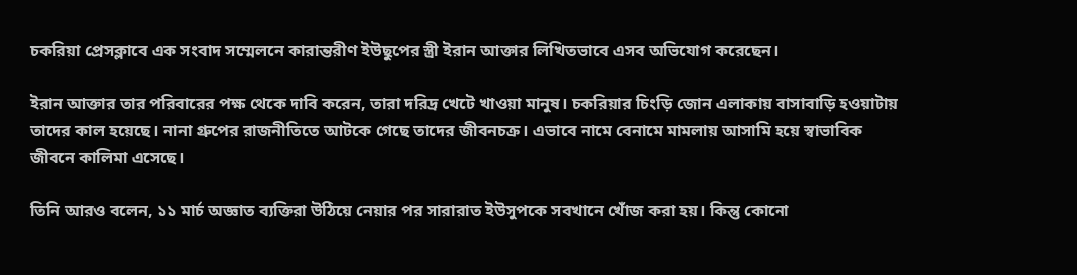চকরিয়া প্রেসক্লাবে এক সংবাদ সম্মেলনে কারান্তরীণ ইউছুপের স্ত্রী ইরান আক্তার লিখিতভাবে এসব অভিযোগ করেছেন।

ইরান আক্তার তার পরিবারের পক্ষ থেকে দাবি করেন, তারা দরিদ্র খেটে খাওয়া মানুষ। চকরিয়ার চিংড়ি জোন এলাকায় বাসাবাড়ি হওয়াটায় তাদের কাল হয়েছে। নানা গ্রুপের রাজনীতিতে আটকে গেছে তাদের জীবনচক্র। এভাবে নামে বেনামে মামলায় আসামি হয়ে স্বাভাবিক জীবনে কালিমা এসেছে।

তিনি আরও বলেন, ১১ মার্চ অজ্ঞাত ব্যক্তিরা উঠিয়ে নেয়ার পর সারারাত ইউসুপকে সবখানে খোঁজ করা হয়। কিন্তু কোনো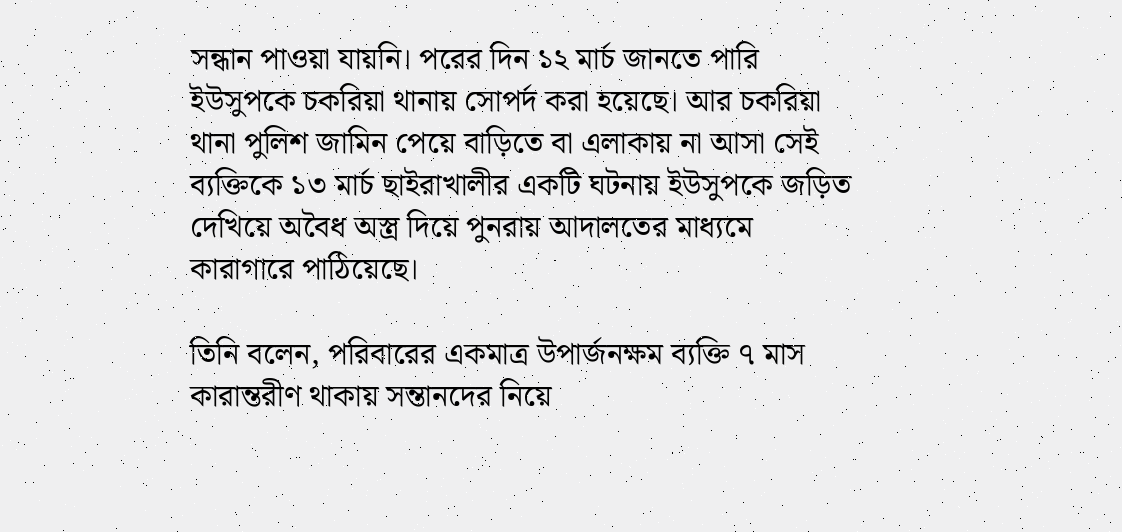সন্ধান পাওয়া যায়নি। পরের দিন ১২ মার্চ জানতে পারি ইউসুপকে চকরিয়া থানায় সোপর্দ করা হয়েছে। আর চকরিয়া থানা পুলিশ জামিন পেয়ে বাড়িতে বা এলাকায় না আসা সেই ব্যক্তিকে ১৩ মার্চ ছাইরাখালীর একটি ঘটনায় ইউসুপকে জড়িত দেখিয়ে অবৈধ অস্ত্র দিয়ে পুনরায় আদালতের মাধ্যমে কারাগারে পাঠিয়েছে।

তিনি বলেন, পরিবারের একমাত্র উপার্জনক্ষম ব্যক্তি ৭ মাস কারান্তরীণ থাকায় সন্তানদের নিয়ে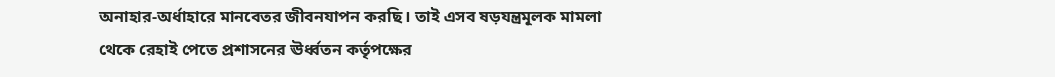অনাহার-অর্ধাহারে মানবেতর জীবনযাপন করছি। তাই এসব ষড়যন্ত্রমূলক মামলা থেকে রেহাই পেতে প্রশাসনের ঊর্ধ্বতন কর্তৃপক্ষের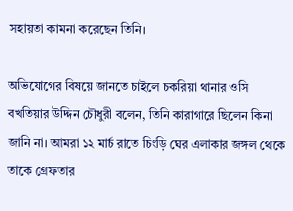সহায়তা কামনা করেছেন তিনি।

অভিযোগের বিষয়ে জানতে চাইলে চকরিয়া থানার ওসি বখতিয়ার উদ্দিন চৌধুরী বলেন, তিনি কারাগারে ছিলেন কিনা জানি না। আমরা ১২ মার্চ রাতে চিংড়ি ঘের এলাকার জঙ্গল থেকে তাকে গ্রেফতার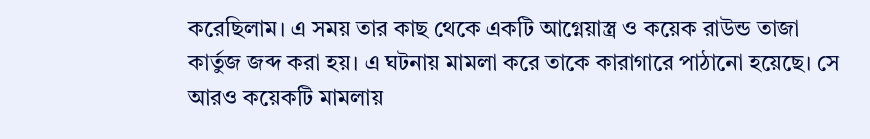করেছিলাম। এ সময় তার কাছ থেকে একটি আগ্নেয়াস্ত্র ও কয়েক রাউন্ড তাজা কার্তুজ জব্দ করা হয়। এ ঘটনায় মামলা করে তাকে কারাগারে পাঠানো হয়েছে। সে আরও কয়েকটি মামলায়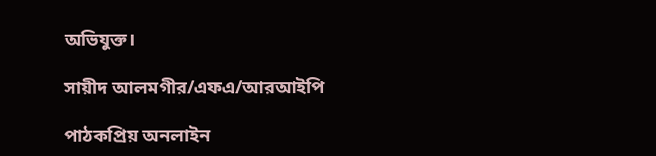অভিযুক্ত।

সায়ীদ আলমগীর/এফএ/আরআইপি

পাঠকপ্রিয় অনলাইন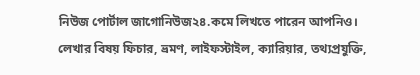নিউজ পোর্টাল জাগোনিউজ২৪.কমে লিখতে পারেন আপনিও। লেখার বিষয় ফিচার, ভ্রমণ, লাইফস্টাইল, ক্যারিয়ার, তথ্যপ্রযুক্তি,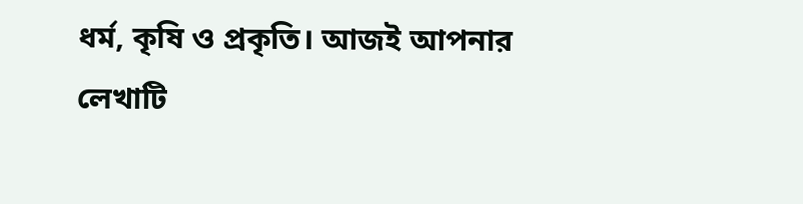ধর্ম, কৃষি ও প্রকৃতি। আজই আপনার লেখাটি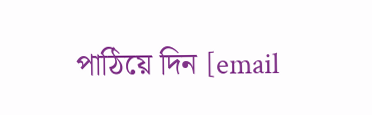পাঠিয়ে দিন [email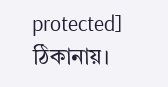protected] ঠিকানায়।